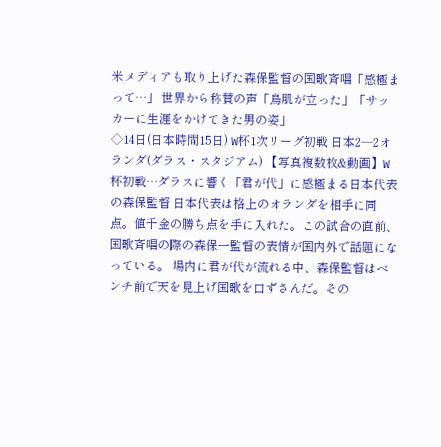米メディアも取り上げた森保監督の国歌斉唱「感極まって…」 世界から称賛の声「鳥肌が立った」「サッカーに生涯をかけてきた男の姿」
◇14日(日本時間15日) W杯1次リーグ初戦 日本2―2オランダ(ダラス・スタジアム) 【写真複数枚&動画】W杯初戦…ダラスに響く「君が代」に感極まる日本代表の森保監督 日本代表は格上のオランダを相手に同点。値千金の勝ち点を手に入れた。この試合の直前、国歌斉唱の際の森保一監督の表情が国内外で話題になっている。 場内に君が代が流れる中、森保監督はベンチ前で天を見上げ国歌を口ずさんだ。その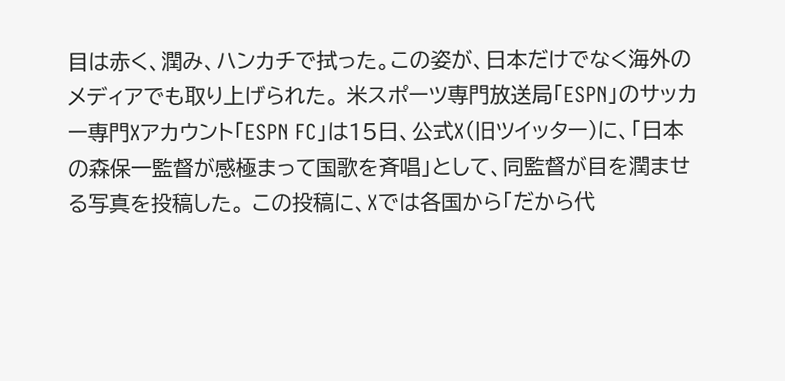目は赤く、潤み、ハンカチで拭った。この姿が、日本だけでなく海外のメディアでも取り上げられた。 米スポーツ専門放送局「ESPN」のサッカー専門Xアカウント「ESPN FC」は15日、公式X(旧ツイッター)に、「日本の森保一監督が感極まって国歌を斉唱」として、同監督が目を潤ませる写真を投稿した。 この投稿に、Xでは各国から「だから代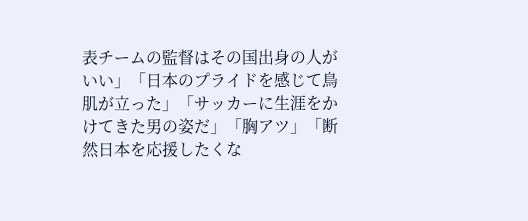表チームの監督はその国出身の人がいい」「日本のプライドを感じて鳥肌が立った」「サッカーに生涯をかけてきた男の姿だ」「胸アツ」「断然日本を応援したくな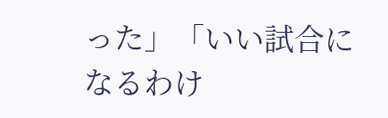った」「いい試合になるわけ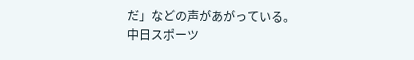だ」などの声があがっている。
中日スポーツ